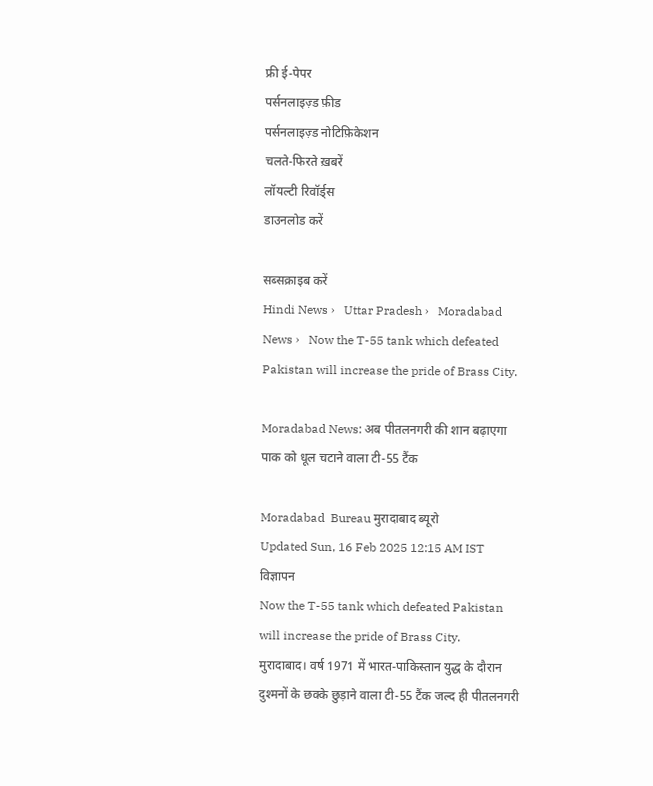फ्री ई-पेपर
पर्सनलाइज़्ड फ़ीड
पर्सनलाइज़्ड नोटिफ़िकेशन
चलते-फिरते ख़बरें
लॉयल्टी रिवॉर्ड्स
डाउनलोड करें

सब्सक्राइब करें
Hindi News ›   Uttar Pradesh ›   Moradabad News ›   Now the T-55 tank which defeated Pakistan will increase the pride of Brass City.

Moradabad News: अब पीतलनगरी की शान बढ़ाएगा पाक को धूल चटाने वाला टी-55 टैंक

Moradabad  Bureau मुरादाबाद ब्यूरो
Updated Sun, 16 Feb 2025 12:15 AM IST
विज्ञापन
Now the T-55 tank which defeated Pakistan will increase the pride of Brass City.
मुरादाबाद। वर्ष 1971 में भारत-पाकिस्तान युद्ध के दौरान दुश्मनों के छक्के छुड़ाने वाला टी-55 टैंक जल्द ही पीतलनगरी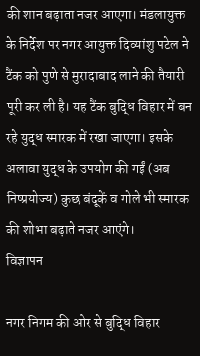की शान बढ़ाता नजर आएगा। मंडलायुक्त के निर्देश पर नगर आयुक्त दिव्यांशु पटेल ने टैंक को पुणे से मुरादाबाद लाने की तैयारी पूरी कर ली है। यह टैंक बुद्धि विहार में बन रहे युद्ध स्मारक में रखा जाएगा। इसके अलावा युद्ध के उपयोग की गईं (अब निष्प्रयोज्य) कुछ बंदूकें व गोले भी स्मारक की शोभा बढ़ाते नजर आएंगे।
विज्ञापन

नगर निगम की ओर से बुद्धि विहार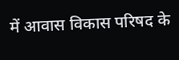में आवास विकास परिषद के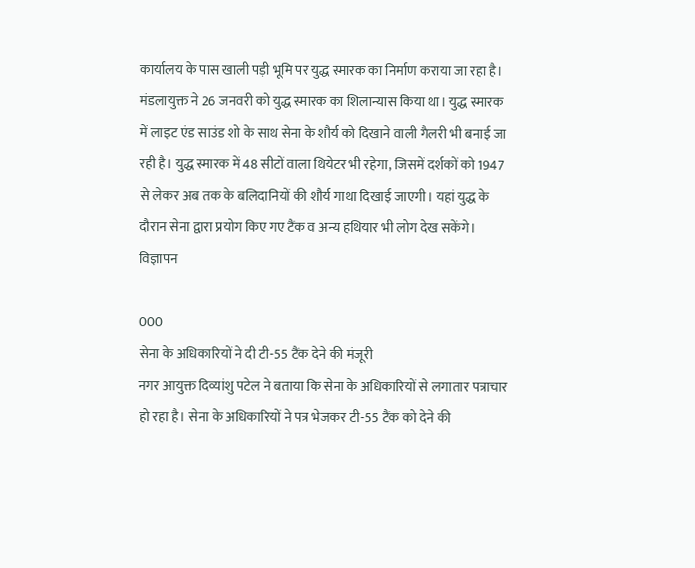कार्यालय के पास खाली पड़ी भूमि पर युद्ध स्मारक का निर्माण कराया जा रहा है। मंडलायुक्त ने 26 जनवरी को युद्ध स्मारक का शिलान्यास किया था। युद्ध स्मारक में लाइट एंड साउंड शो के साथ सेना के शौर्य को दिखाने वाली गैलरी भी बनाई जा रही है। युद्ध स्मारक में 48 सीटों वाला थियेटर भी रहेगा, जिसमें दर्शकों को 1947 से लेकर अब तक के बलिदानियों की शौर्य गाथा दिखाई जाएगी। यहां युद्ध के दौरान सेना द्वारा प्रयोग किए गए टैंक व अन्य हथियार भी लोग देख सकेंगे।
विज्ञापन

000
सेना के अधिकारियों ने दी टी-55 टैंक देने की मंजूरी
नगर आयुक्त दिव्यांशु पटेल ने बताया कि सेना के अधिकारियों से लगातार पत्राचार हो रहा है। सेना के अधिकारियों ने पत्र भेजकर टी-55 टैंक को देने की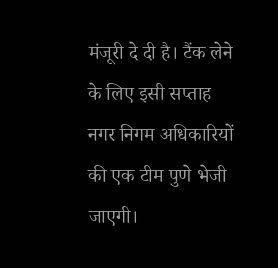मंजूरी दे दी है। टैंक लेने के लिए इसी सप्ताह नगर निगम अधिकारियों की एक टीम पुणे भेजी जाएगी।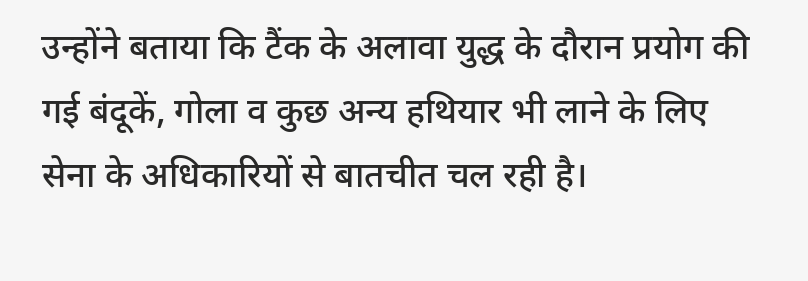उन्होंने बताया कि टैंक के अलावा युद्ध के दौरान प्रयोग की गई बंदूकें, गोला व कुछ अन्य हथियार भी लाने के लिए सेना के अधिकारियों से बातचीत चल रही है।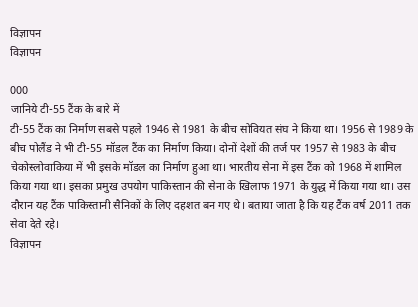विज्ञापन
विज्ञापन

000
जानिये टी-55 टैंक के बारे में
टी-55 टैंक का निर्माण सबसे पहले 1946 से 1981 के बीच सोवियत संघ ने किया था। 1956 से 1989 के बीच पोलैंड ने भी टी-55 मॉडल टैंक का निर्माण किया। दोनों देशों की तर्ज पर 1957 से 1983 के बीच चेकोस्लोवाकिया में भी इसके मॉडल का निर्माण हुआ था। भारतीय सेना में इस टैंक को 1968 में शामिल किया गया था। इसका प्रमुख उपयोग पाकिस्तान की सेना के खिलाफ 1971 के युद्ध में किया गया था। उस दौरान यह टैंक पाकिस्तानी सैनिकों के लिए दहशत बन गए थे। बताया जाता है कि यह टैंक वर्ष 2011 तक सेवा देते रहे।
विज्ञापन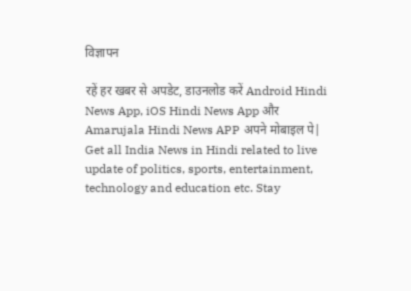विज्ञापन

रहें हर खबर से अपडेट, डाउनलोड करें Android Hindi News App, iOS Hindi News App और Amarujala Hindi News APP अपने मोबाइल पे|
Get all India News in Hindi related to live update of politics, sports, entertainment, technology and education etc. Stay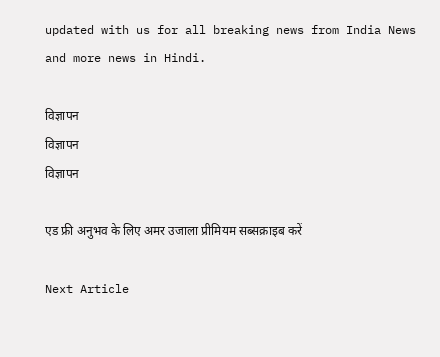updated with us for all breaking news from India News and more news in Hindi.

विज्ञापन
विज्ञापन
विज्ञापन

एड फ्री अनुभव के लिए अमर उजाला प्रीमियम सब्सक्राइब करें

Next Article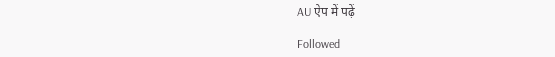AU ऐप में पढ़ें

Followed